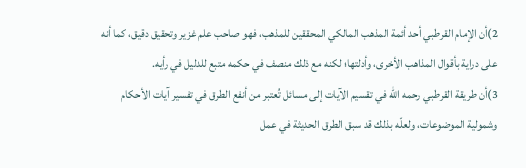2)أن الإمام القرطبي أحد أئمة المذهب المالكي المحققين للمذهب، فهو صاحب علم غزير وتحقيق دقيق، كما أنه على دراية بأقوال المذاهب الأخرى، وأدلتها؛ لكنه مع ذلك منصف في حكمه متبع للدليل في رأيه.
3)أن طريقة القرطبي رحمه الله في تقسيم الآيات إلى مسائل تُعتبر من أنفع الطرق في تفسير آيات الأحكام وشمولية الموضوعات، ولعلّه بذلك قد سبق الطرق الحديثة في عمل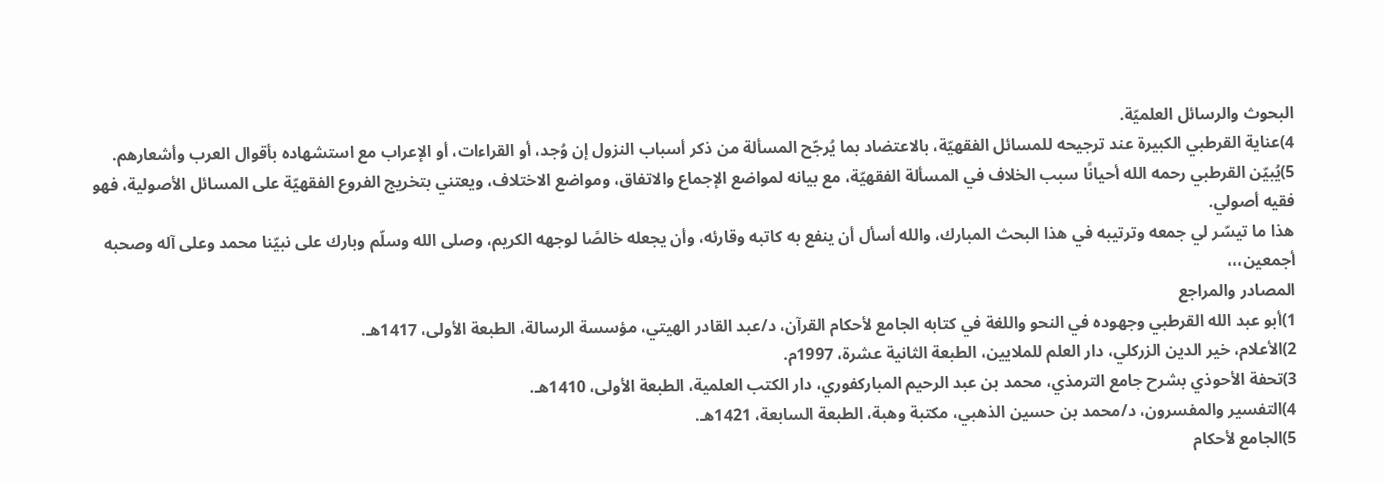البحوث والرسائل العلميّة.
4)عناية القرطبي الكبيرة عند ترجيحه للمسائل الفقهيّة، بالاعتضاد بما يُرجّح المسألة من ذكر أسباب النزول إن وُجد، أو القراءات، أو الإعراب مع استشهاده بأقوال العرب وأشعارهم.
5)يُبيّن القرطبي رحمه الله أحيانًا سبب الخلاف في المسألة الفقهيّة، مع بيانه لمواضع الإجماع والاتفاق، ومواضع الاختلاف، ويعتني بتخريج الفروع الفقهيّة على المسائل الأصولية، فهو فقيه أصولي.
هذا ما تيسّر لي جمعه وترتيبه في هذا البحث المبارك، والله أسأل أن ينفع به كاتبه وقارئه، وأن يجعله خالصًا لوجهه الكريم، وصلى الله وسلّم وبارك على نبيّنا محمد وعلى آله وصحبه أجمعين،،،
المصادر والمراجع
1)أبو عبد الله القرطبي وجهوده في النحو واللغة في كتابه الجامع لأحكام القرآن، د/عبد القادر الهيتي، مؤسسة الرسالة، الطبعة الأولى، 1417هـ.
2)الأعلام، خير الدين الزركلي، دار العلم للملايين، الطبعة الثانية عشرة، 1997م.
3)تحفة الأحوذي بشرح جامع الترمذي، محمد بن عبد الرحيم المباركفوري، دار الكتب العلمية، الطبعة الأولى، 1410هـ.
4)التفسير والمفسرون، د/محمد بن حسين الذهبي، مكتبة وهبة، الطبعة السابعة، 1421هـ.
5)الجامع لأحكام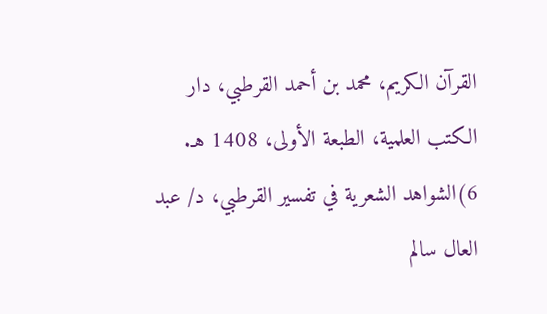القرآن الكريم، محمد بن أحمد القرطبي، دار الكتب العلمية، الطبعة الأولى، 1408 هـ.
6)الشواهد الشعرية في تفسير القرطبي، د/ عبد العال سالم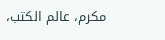مكرم، عالم الكتب،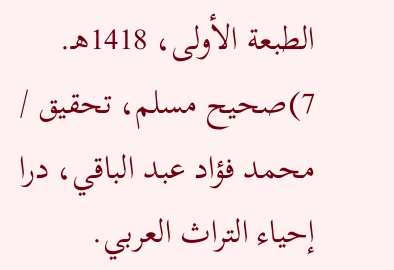الطبعة الأولى، 1418هـ.
7)صحيح مسلم، تحقيق / محمد فؤاد عبد الباقي، درا إحياء التراث العربي.